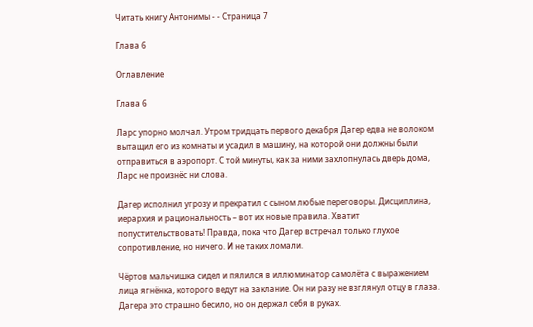Читать книгу Антонимы - - Страница 7

Глава 6

Оглавление

Глава 6

Ларс упорно молчал. Утром тридцать первого декабря Дагер едва не волоком вытащил его из комнаты и усадил в машину, на которой они должны были отправиться в аэропорт. С той минуты, как за ними захлопнулась дверь дома, Ларс не произнёс ни слова.

Дагер исполнил угрозу и прекратил с сыном любые переговоры. Дисциплина, иерархия и рациональность – вот их новые правила. Хватит попустительствовать! Правда, пока что Дагер встречал только глухое сопротивление, но ничего. И не таких ломали.

Чёртов мальчишка сидел и пялился в иллюминатор самолёта с выражением лица ягнёнка, которого ведут на заклание. Он ни разу не взглянул отцу в глаза. Дагера это страшно бесило, но он держал себя в руках.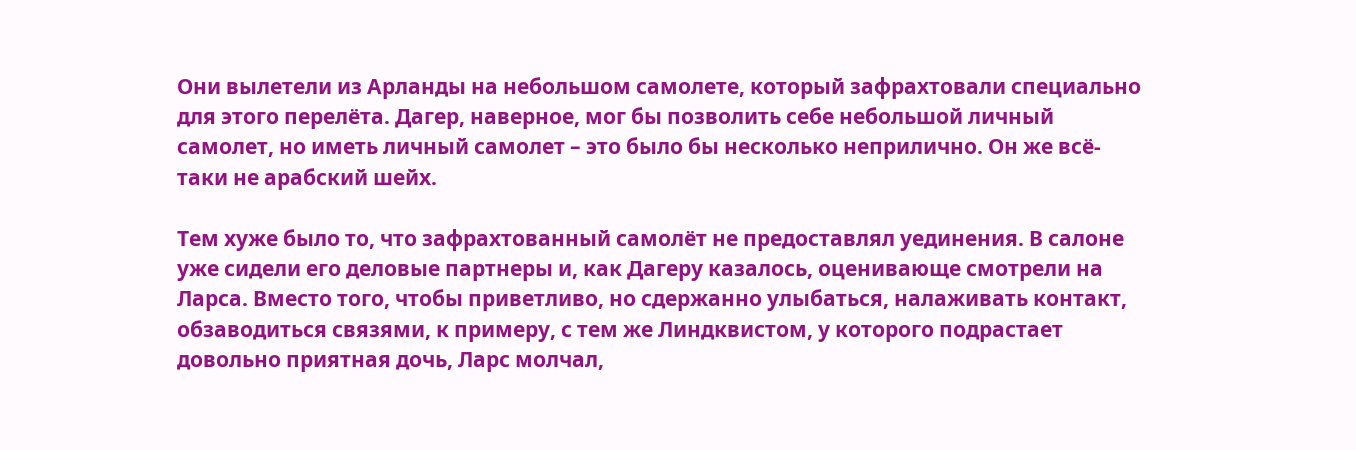Они вылетели из Арланды на небольшом самолете, который зафрахтовали специально для этого перелёта. Дагер, наверное, мог бы позволить себе небольшой личный самолет, но иметь личный самолет – это было бы несколько неприлично. Он же всё-таки не арабский шейх.

Тем хуже было то, что зафрахтованный самолёт не предоставлял уединения. В салоне уже сидели его деловые партнеры и, как Дагеру казалось, оценивающе смотрели на Ларса. Вместо того, чтобы приветливо, но сдержанно улыбаться, налаживать контакт, обзаводиться связями, к примеру, с тем же Линдквистом, у которого подрастает довольно приятная дочь, Ларс молчал,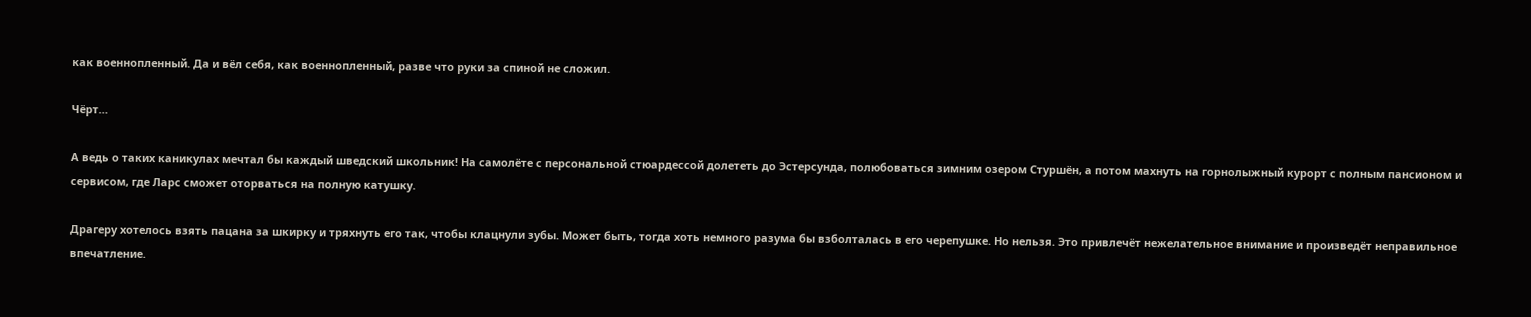как военнопленный. Да и вёл себя, как военнопленный, разве что руки за спиной не сложил.

Чёрт…

А ведь о таких каникулах мечтал бы каждый шведский школьник! На самолёте с персональной стюардессой долететь до Эстерсунда, полюбоваться зимним озером Стуршён, а потом махнуть на горнолыжный курорт с полным пансионом и сервисом, где Ларс сможет оторваться на полную катушку.

Драгеру хотелось взять пацана за шкирку и тряхнуть его так, чтобы клацнули зубы. Может быть, тогда хоть немного разума бы взболталась в его черепушке. Но нельзя. Это привлечёт нежелательное внимание и произведёт неправильное впечатление.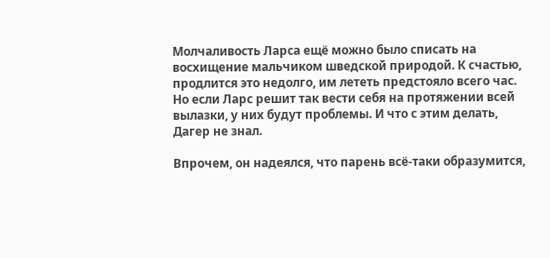Молчаливость Ларса ещё можно было списать на восхищение мальчиком шведской природой. К счастью, продлится это недолго, им лететь предстояло всего час. Но если Ларс решит так вести себя на протяжении всей вылазки, у них будут проблемы. И что с этим делать, Дагер не знал.

Впрочем, он надеялся, что парень всё-таки образумится,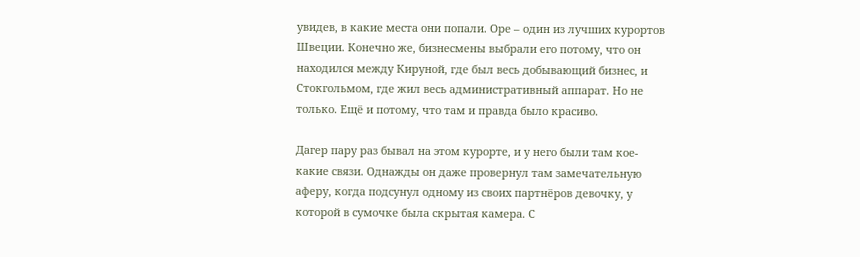увидев, в какие места они попали. Оре – один из лучших курортов Швеции. Конечно же, бизнесмены выбрали его потому, что он находился между Кируной, где был весь добывающий бизнес, и Стокгольмом, где жил весь административный аппарат. Но не только. Ещё и потому, что там и правда было красиво.

Дагер пару раз бывал на этом курорте, и у него были там кое-какие связи. Однажды он даже провернул там замечательную аферу, когда подсунул одному из своих партнёров девочку, у которой в сумочке была скрытая камера. С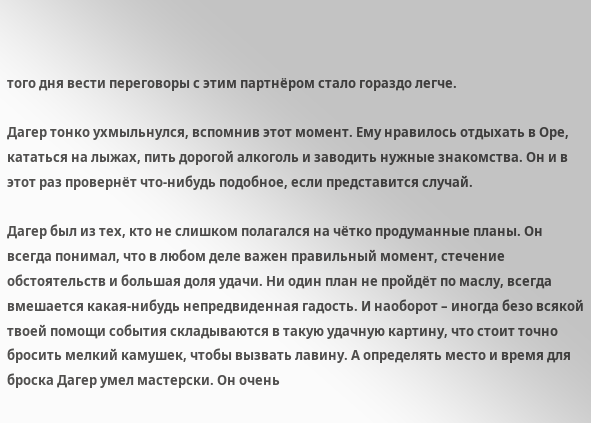того дня вести переговоры с этим партнёром стало гораздо легче.

Дагер тонко ухмыльнулся, вспомнив этот момент. Ему нравилось отдыхать в Оре, кататься на лыжах, пить дорогой алкоголь и заводить нужные знакомства. Он и в этот раз провернёт что-нибудь подобное, если представится случай.

Дагер был из тех, кто не слишком полагался на чётко продуманные планы. Он всегда понимал, что в любом деле важен правильный момент, стечение обстоятельств и большая доля удачи. Ни один план не пройдёт по маслу, всегда вмешается какая-нибудь непредвиденная гадость. И наоборот – иногда безо всякой твоей помощи события складываются в такую удачную картину, что стоит точно бросить мелкий камушек, чтобы вызвать лавину. А определять место и время для броска Дагер умел мастерски. Он очень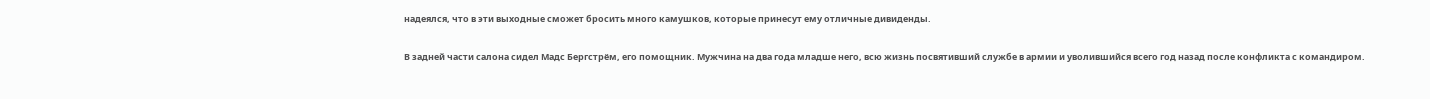надеялся, что в эти выходные сможет бросить много камушков, которые принесут ему отличные дивиденды.

В задней части салона сидел Мадс Бергстрём, его помощник. Мужчина на два года младше него, всю жизнь посвятивший службе в армии и уволившийся всего год назад после конфликта с командиром.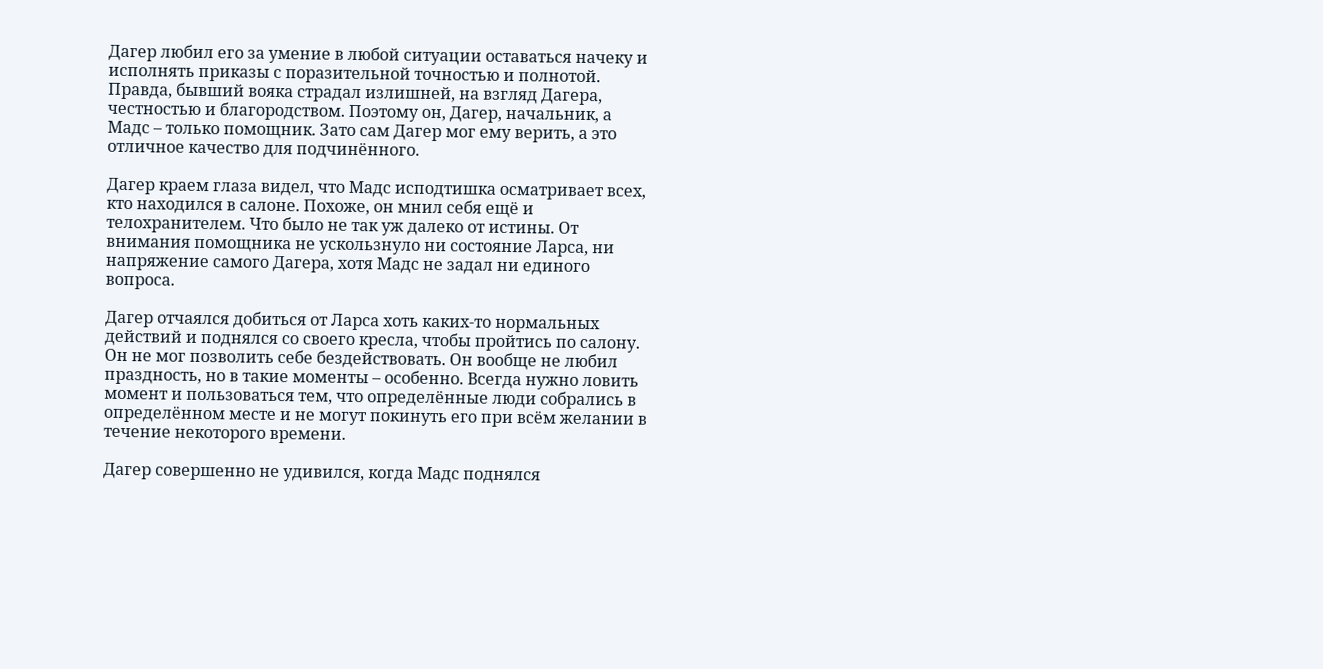Дагер любил его за умение в любой ситуации оставаться начеку и исполнять приказы с поразительной точностью и полнотой. Правда, бывший вояка страдал излишней, на взгляд Дагера, честностью и благородством. Поэтому он, Дагер, начальник, а Мадс – только помощник. Зато сам Дагер мог ему верить, а это отличное качество для подчинённого.

Дагер краем глаза видел, что Мадс исподтишка осматривает всех, кто находился в салоне. Похоже, он мнил себя ещё и телохранителем. Что было не так уж далеко от истины. От внимания помощника не ускользнуло ни состояние Ларса, ни напряжение самого Дагера, хотя Мадс не задал ни единого вопроса.

Дагер отчаялся добиться от Ларса хоть каких-то нормальных действий и поднялся со своего кресла, чтобы пройтись по салону. Он не мог позволить себе бездействовать. Он вообще не любил праздность, но в такие моменты – особенно. Всегда нужно ловить момент и пользоваться тем, что определённые люди собрались в определённом месте и не могут покинуть его при всём желании в течение некоторого времени.

Дагер совершенно не удивился, когда Мадс поднялся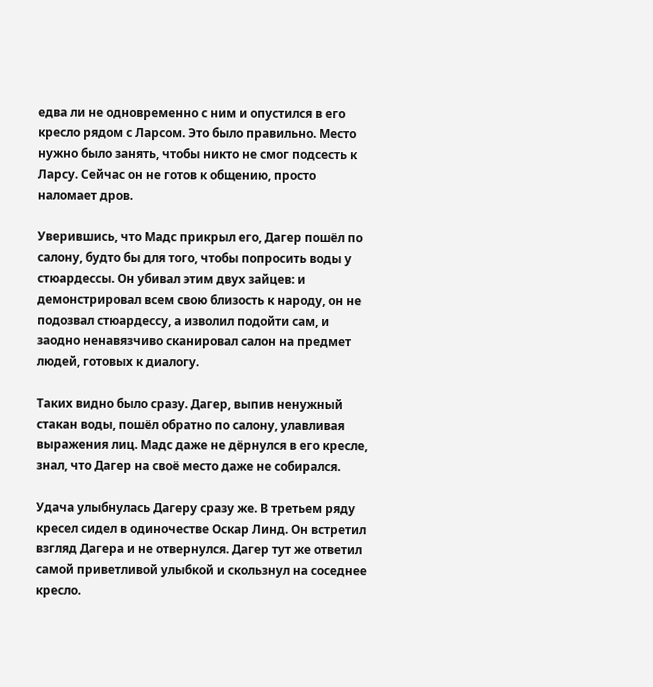едва ли не одновременно с ним и опустился в его кресло рядом с Ларсом. Это было правильно. Место нужно было занять, чтобы никто не смог подсесть к Ларсу. Сейчас он не готов к общению, просто наломает дров.

Уверившись, что Мадс прикрыл его, Дагер пошёл по салону, будто бы для того, чтобы попросить воды у стюардессы. Он убивал этим двух зайцев: и демонстрировал всем свою близость к народу, он не подозвал стюардессу, а изволил подойти сам, и заодно ненавязчиво сканировал салон на предмет людей, готовых к диалогу.

Таких видно было сразу. Дагер, выпив ненужный стакан воды, пошёл обратно по салону, улавливая выражения лиц. Мадс даже не дёрнулся в его кресле, знал, что Дагер на своё место даже не собирался.

Удача улыбнулась Дагеру сразу же. В третьем ряду кресел сидел в одиночестве Оскар Линд. Он встретил взгляд Дагера и не отвернулся. Дагер тут же ответил самой приветливой улыбкой и скользнул на соседнее кресло.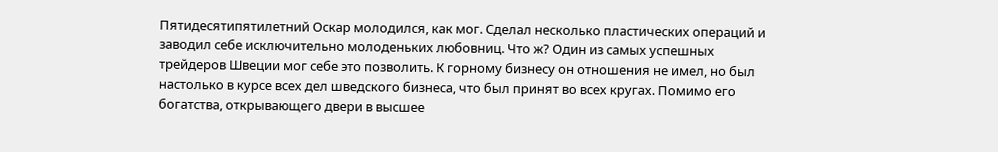Пятидесятипятилетний Оскар молодился, как мог. Сделал несколько пластических операций и заводил себе исключительно молоденьких любовниц. Что ж? Один из самых успешных трейдеров Швеции мог себе это позволить. К горному бизнесу он отношения не имел, но был настолько в курсе всех дел шведского бизнеса, что был принят во всех кругах. Помимо его богатства, открывающего двери в высшее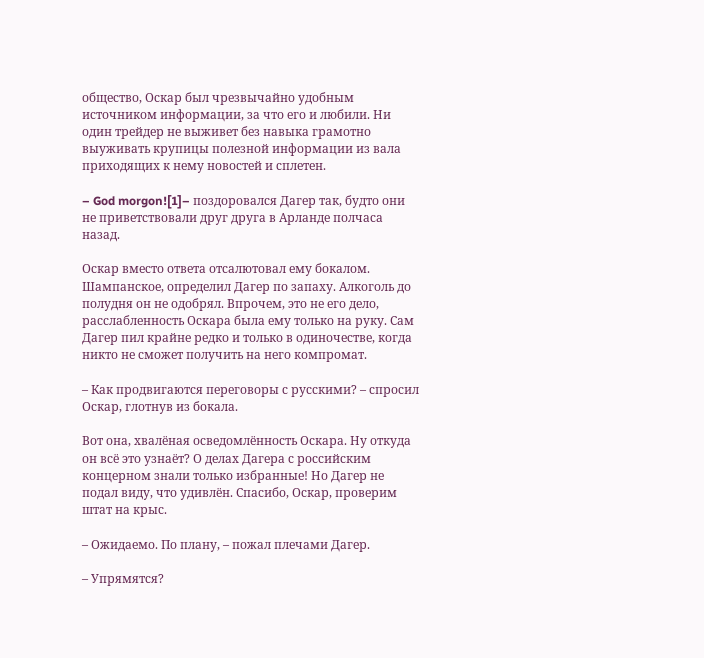общество, Оскар был чрезвычайно удобным источником информации, за что его и любили. Ни один трейдер не выживет без навыка грамотно выуживать крупицы полезной информации из вала приходящих к нему новостей и сплетен.

– God morgon![1]– поздоровался Дагер так, будто они не приветствовали друг друга в Арланде полчаса назад.

Оскар вместо ответа отсалютовал ему бокалом. Шампанское, определил Дагер по запаху. Алкоголь до полудня он не одобрял. Впрочем, это не его дело, расслабленность Оскара была ему только на руку. Сам Дагер пил крайне редко и только в одиночестве, когда никто не сможет получить на него компромат.

– Как продвигаются переговоры с русскими? – спросил Оскар, глотнув из бокала.

Вот она, хвалёная осведомлённость Оскара. Ну откуда он всё это узнаёт? О делах Дагера с российским концерном знали только избранные! Но Дагер не подал виду, что удивлён. Спасибо, Оскар, проверим штат на крыс.

– Ожидаемо. По плану, – пожал плечами Дагер.

– Упрямятся?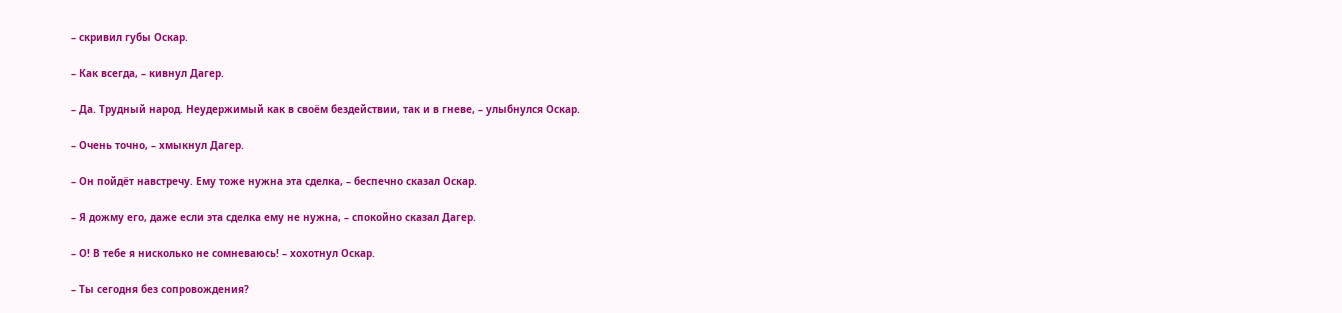– скривил губы Оскар.

– Как всегда, – кивнул Дагер.

– Да. Трудный народ. Неудержимый как в своём бездействии, так и в гневе, – улыбнулся Оскар.

– Очень точно, – хмыкнул Дагер.

– Он пойдёт навстречу. Ему тоже нужна эта сделка, – беспечно сказал Оскар.

– Я дожму его, даже если эта сделка ему не нужна, – спокойно сказал Дагер.

– О! В тебе я нисколько не сомневаюсь! – хохотнул Оскар.

– Ты сегодня без сопровождения?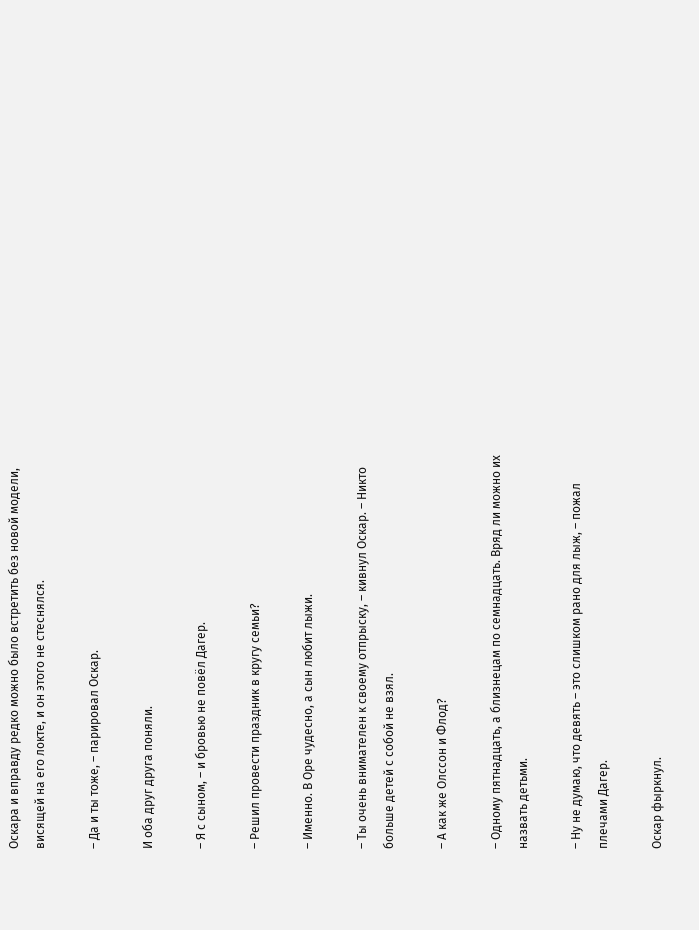Оскара и вправду редко можно было встретить без новой модели, висящей на его локте, и он этого не стеснялся.

– Да и ты тоже, – парировал Оскар.

И оба друг друга поняли.

– Я с сыном, – и бровью не повёл Дагер.

– Решил провести праздник в кругу семьи?

– Именно. В Оре чудесно, а сын любит лыжи.

– Ты очень внимателен к своему отпрыску, – кивнул Оскар. – Никто больше детей с собой не взял.

– А как же Олссон и Флод?

– Одному пятнадцать, а близнецам по семнадцать. Вряд ли можно их назвать детьми.

– Ну не думаю, что девять – это слишком рано для лыж, – пожал плечами Дагер.

Оскар фыркнул.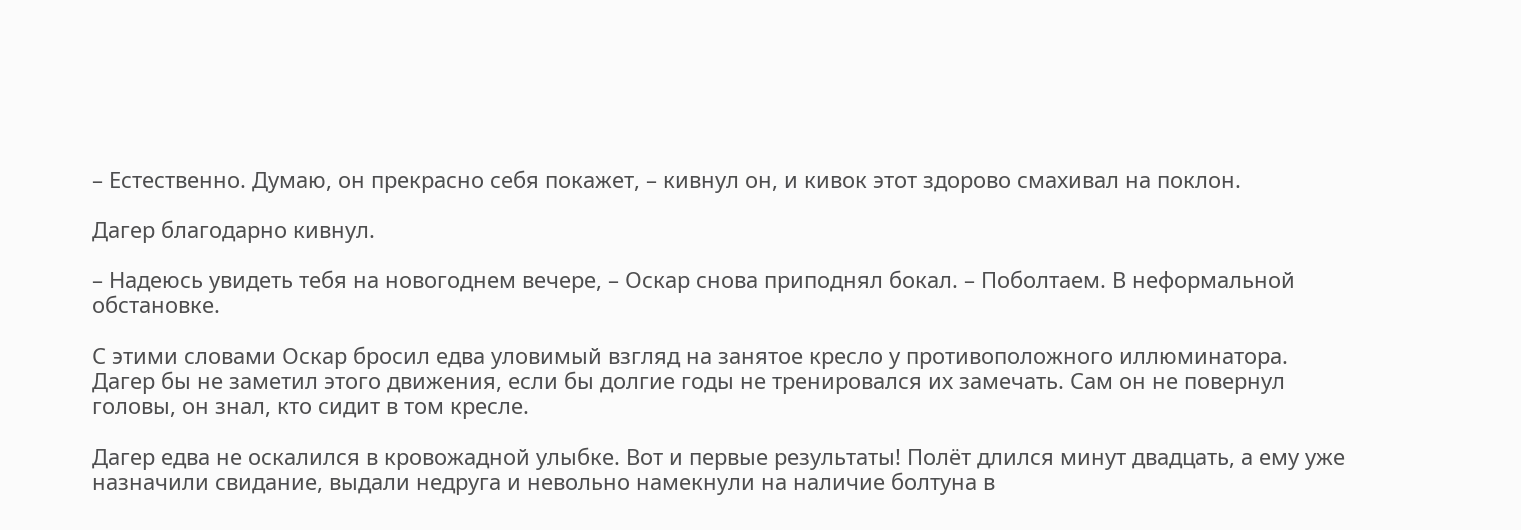– Естественно. Думаю, он прекрасно себя покажет, – кивнул он, и кивок этот здорово смахивал на поклон.

Дагер благодарно кивнул.

– Надеюсь увидеть тебя на новогоднем вечере, – Оскар снова приподнял бокал. – Поболтаем. В неформальной обстановке.

С этими словами Оскар бросил едва уловимый взгляд на занятое кресло у противоположного иллюминатора. Дагер бы не заметил этого движения, если бы долгие годы не тренировался их замечать. Сам он не повернул головы, он знал, кто сидит в том кресле.

Дагер едва не оскалился в кровожадной улыбке. Вот и первые результаты! Полёт длился минут двадцать, а ему уже назначили свидание, выдали недруга и невольно намекнули на наличие болтуна в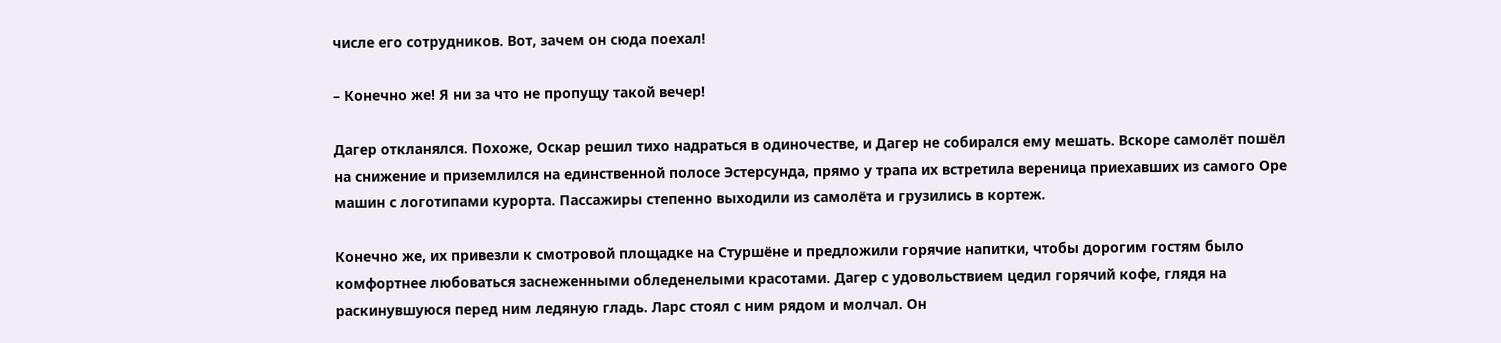числе его сотрудников. Вот, зачем он сюда поехал!

– Конечно же! Я ни за что не пропущу такой вечер!

Дагер откланялся. Похоже, Оскар решил тихо надраться в одиночестве, и Дагер не собирался ему мешать. Вскоре самолёт пошёл на снижение и приземлился на единственной полосе Эстерсунда, прямо у трапа их встретила вереница приехавших из самого Оре машин с логотипами курорта. Пассажиры степенно выходили из самолёта и грузились в кортеж.

Конечно же, их привезли к смотровой площадке на Стуршёне и предложили горячие напитки, чтобы дорогим гостям было комфортнее любоваться заснеженными обледенелыми красотами. Дагер с удовольствием цедил горячий кофе, глядя на раскинувшуюся перед ним ледяную гладь. Ларс стоял с ним рядом и молчал. Он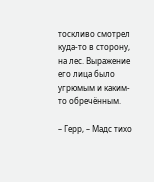тоскливо смотрел куда-то в сторону, на лес. Выражение его лица было угрюмым и каким-то обречённым.

– Герр, – Мадс тихо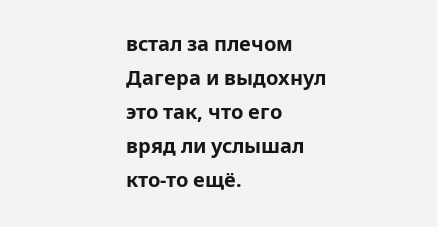встал за плечом Дагера и выдохнул это так, что его вряд ли услышал кто-то ещё.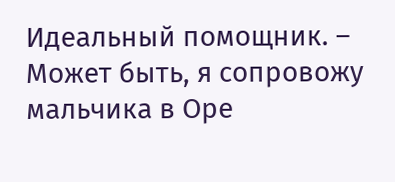Идеальный помощник. – Может быть, я сопровожу мальчика в Оре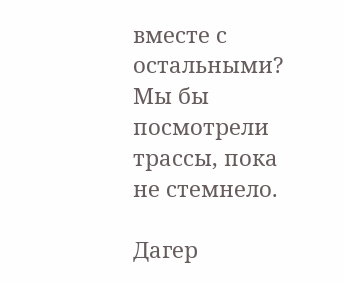вместе с остальными? Мы бы посмотрели трассы, пока не стемнело.

Дагер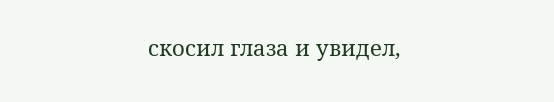скосил глаза и увидел,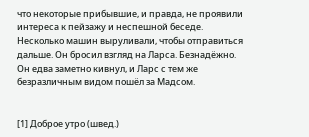что некоторые прибывшие, и правда, не проявили интереса к пейзажу и неспешной беседе. Несколько машин выруливали, чтобы отправиться дальше. Он бросил взгляд на Ларса. Безнадёжно. Он едва заметно кивнул, и Ларс с тем же безразличным видом пошёл за Мадсом.


[1] Доброе утро (швед.)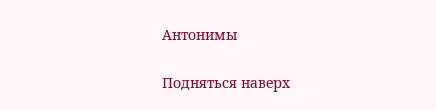Антонимы

Подняться наверх